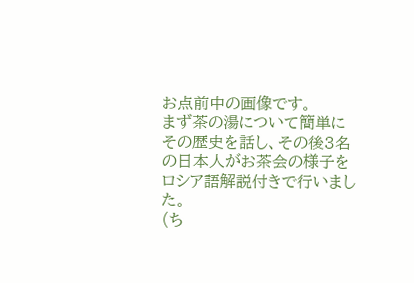お点前中の画像です。
まず茶の湯について簡単にその歴史を話し、その後3名の日本人がお茶会の様子をロシア語解説付きで行いました。
(ち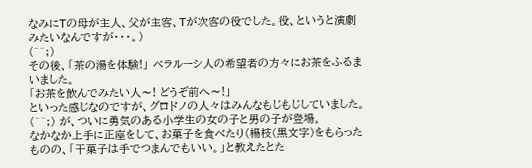なみにTの母が主人、父が主客、Tが次客の役でした。役、というと演劇みたいなんですが・・・。)
(^^;)
その後、「茶の湯を体験!」 ベラルーシ人の希望者の方々にお茶をふるまいました。
「お茶を飲んでみたい人〜! どうぞ前へ〜!」
といった感じなのですが、グロドノの人々はみんなもじもじしていました。(^^;) が、ついに勇気のある小学生の女の子と男の子が登場。
なかなか上手に正座をして、お菓子を食べたり(楊枝(黒文字)をもらったものの、「干菓子は手でつまんでもいい。」と教えたとた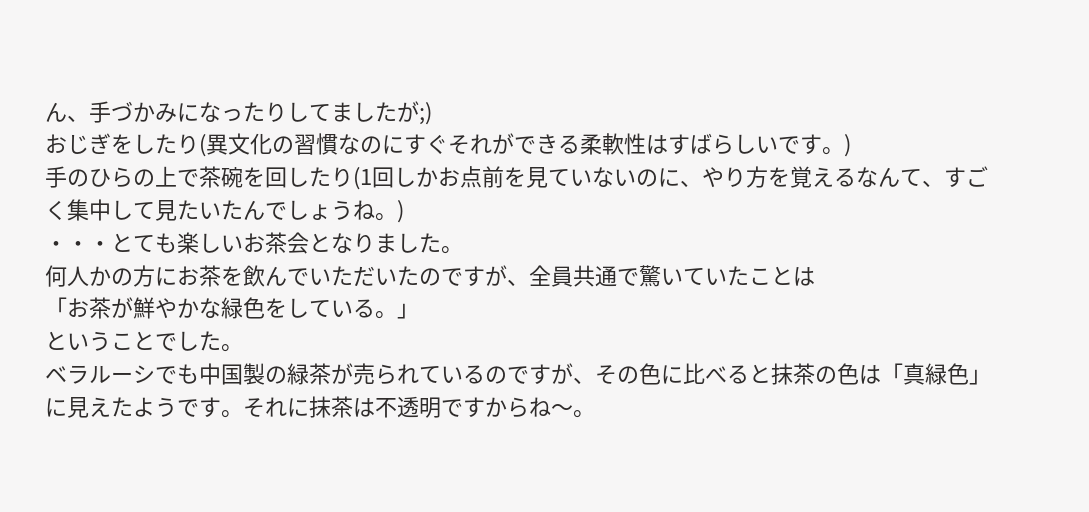ん、手づかみになったりしてましたが;)
おじぎをしたり(異文化の習慣なのにすぐそれができる柔軟性はすばらしいです。)
手のひらの上で茶碗を回したり(1回しかお点前を見ていないのに、やり方を覚えるなんて、すごく集中して見たいたんでしょうね。)
・・・とても楽しいお茶会となりました。
何人かの方にお茶を飲んでいただいたのですが、全員共通で驚いていたことは
「お茶が鮮やかな緑色をしている。」
ということでした。
ベラルーシでも中国製の緑茶が売られているのですが、その色に比べると抹茶の色は「真緑色」に見えたようです。それに抹茶は不透明ですからね〜。